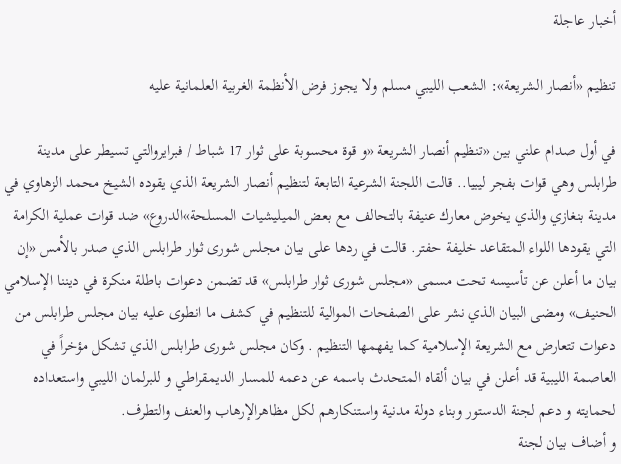أخبار عاجلة

تنظيم «أنصار الشريعة»: الشعب الليبي مسلم ولا يجوز فرض الأنظمة الغربية العلمانية عليه

في أول صدام علني بين «تنظيم أنصار الشريعة «و قوة محسوبة على ثوار 17 شباط / فبرايروالتي تسيطر على مدينة طرابلس وهي قوات بفجر ليبيا.. قالت اللجنة الشرعية التابعة لتنظيم أنصار الشريعة الذي يقوده الشيخ محمد الزهاوي في مدينة بنغازي والذي يخوض معارك عنيفة بالتحالف مع بعض الميليشيات المسلحة»الدروع» ضد قوات عملية الكرامة التي يقودها اللواء المتقاعد خليفة حفتر. قالت في ردها على بيان مجلس شورى ثوار طرابلس الذي صدر بالأمس «إن بيان ما أعلن عن تأسيسه تحت مسمى «مجلس شورى ثوار طرابلس» قد تضمن دعوات باطلة منكرة في ديننا الإسلامي الحنيف» ومضى البيان الذي نشر على الصفحات الموالية للتنظيم في كشف ما انطوى عليه بيان مجلس طرابلس من دعوات تتعارض مع الشريعة الإسلامية كما يفهمها التنظيم . وكان مجلس شورى طرابلس الذي تشكل مؤخراً في العاصمة الليبية قد أعلن في بيان ألقاه المتحدث باسمه عن دعمه للمسار الديمقراطي و للبرلمان الليبي واستعداده لحمايته و دعم لجنة الدستور وبناء دولة مدنية واستنكارهم لكل مظاهرالإرهاب والعنف والتطرف.
و أضاف بيان لجنة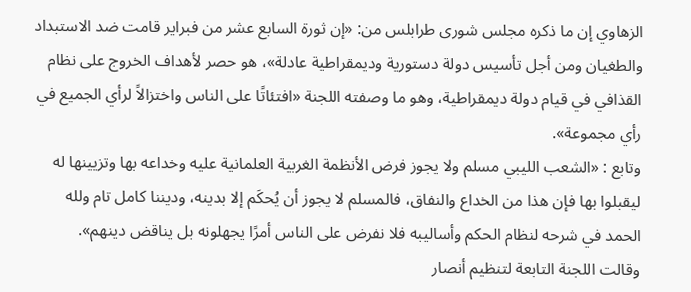الزهاوي إن ما ذكره مجلس شورى طرابلس من: «إن ثورة السابع عشر من فبراير قامت ضد الاستبداد والطغيان ومن أجل تأسيس دولة دستورية وديمقراطية عادلة»، هو حصر لأهداف الخروج على نظام القذافي في قيام دولة ديمقراطية، وهو ما وصفته اللجنة «افتئاتًا على الناس واختزالاً لرأي الجميع في رأي مجموعة».
وتابع : «الشعب الليبي مسلم ولا يجوز فرض الأنظمة الغربية العلمانية عليه وخداعه بها وتزيينها له ليقبلوا بها فإن هذا من الخداع والنفاق، فالمسلم لا يجوز أن يُحكَم إلا بدينه، وديننا كامل تام ولله الحمد في شرحه لنظام الحكم وأساليبه فلا نفرض على الناس أمرًا يجهلونه بل يناقض دينهم».
وقالت اللجنة التابعة لتنظيم أنصار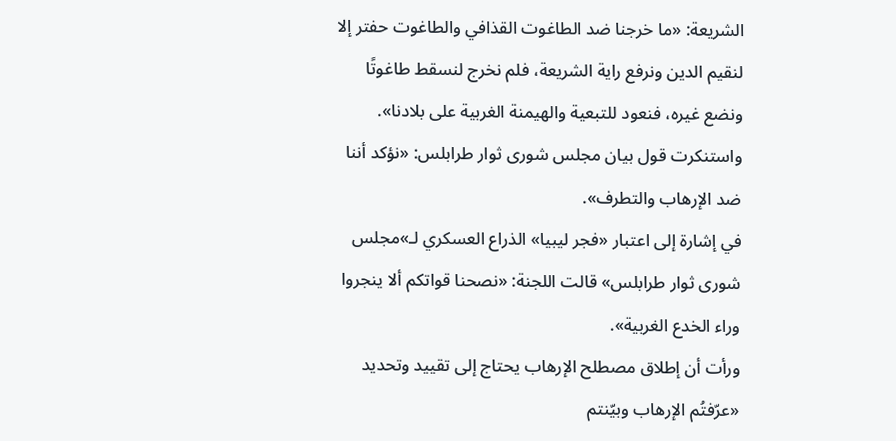الشريعة: «ما خرجنا ضد الطاغوت القذافي والطاغوت حفتر إلا لنقيم الدين ونرفع راية الشريعة، فلم نخرج لنسقط طاغوتًا ونضع غيره، فنعود للتبعية والهيمنة الغربية على بلادنا».
واستنكرت قول بيان مجلس شورى ثوار طرابلس: «نؤكد أننا ضد الإرهاب والتطرف».
في إشارة إلى اعتبار «فجر ليبيا» الذراع العسكري لـ»مجلس شورى ثوار طرابلس» قالت اللجنة: «نصحنا قواتكم ألا ينجروا وراء الخدع الغربية».
ورأت أن إطلاق مصطلح الإرهاب يحتاج إلى تقييد وتحديد «عرّفتُم الإرهاب وبيّنتم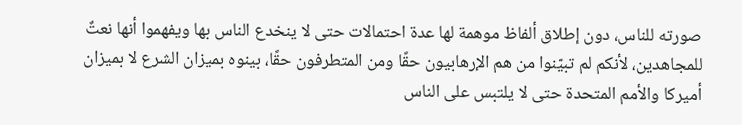صورته للناس، دون إطلاق ألفاظ موهمة لها عدة احتمالات حتى لا ينخدع الناس بها ويفهموا أنها نعتٌ للمجاهدين، لأنكم لم تبيّنوا من هم الإرهابيون حقًا ومن المتطرفون حقًا، بينوه بميزان الشرع لا بميزان أميركا والأمم المتحدة حتى لا يلتبس على الناس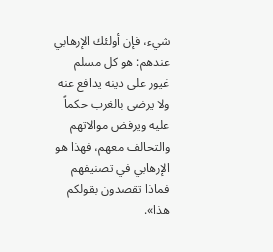شيء، فإن أولئك الإرهابي عندهم: هو كل مسلم غيور على دينه يدافع عنه ولا يرضى بالغرب حكماً عليه ويرفض موالاتهم والتحالف معهم، فهذا هو الإرهابي في تصنيفهم فماذا تقصدون بقولكم هذا».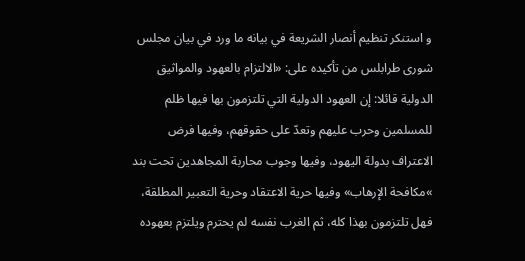و استنكر تنظيم أنصار الشريعة في بيانه ما ورد في بيان مجلس شورى طرابلس من تأكيده على: «الالتزام بالعهود والمواثيق الدولية قائلا: إن العهود الدولية التي تلتزمون بها فيها ظلم للمسلمين وحرب عليهم وتعدّ على حقوقهم، وفيها فرض الاعتراف بدولة اليهود، وفيها وجوب محاربة المجاهدين تحت بند »مكافحة الإرهاب» وفيها حرية الاعتقاد وحرية التعبير المطلقة، فهل تلتزمون بهذا كله، ثم الغرب نفسه لم يحترم ويلتزم بعهوده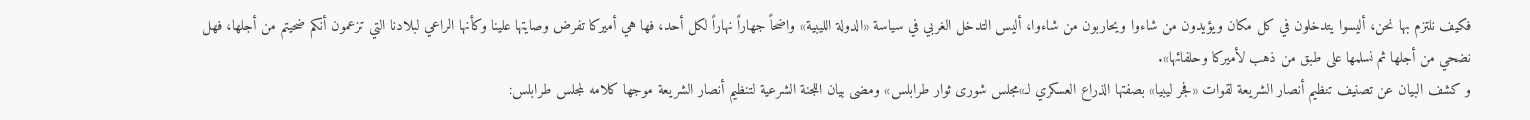فكيف نلتزم بها نحن، أليسوا يتدخلون في كل مكان ويؤيدون من شاءوا ويحاربون من شاءوا، أليس التدخل الغربي في سياسة «الدولة الليبية» واضحاً جهاراً نهاراً لكل أحد، فها هي أميركا تفرض وصايتها علينا وكأنها الراعي لبلادنا التي تزعمون أنكم ضحيتم من أجلها، فهل نضحي من أجلها ثم نسلمها على طبق من ذهب لأميركا وحلفائها».
و كشف البيان عن تصنيف تنظيم أنصار الشريعة لقوات «فجر ليبيا» بصفتها الذراع العسكري لـ»مجلس شورى ثوار طرابلس» ومضى بيان اللجنة الشرعية لتنظيم أنصار الشريعة موجها كلامه لمجلس طرابلس: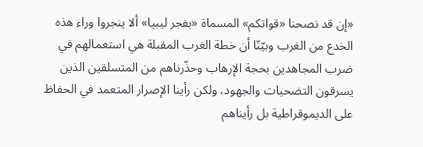«إن قد نصحنا «قواتكم» المسماة «بفجر ليبيا» ألا ينجروا وراء هذه الخدع من الغرب وبيّنّا أن خطة الغرب المقبلة هي استعمالهم في ضرب المجاهدين بحجة الإرهاب وحذّرناهم من المتسلقين الذين يسرقون التضحيات والجهود، ولكن رأينا الإصرار المتعمد في الحفاظ على الديموقراطية بل رأيناهم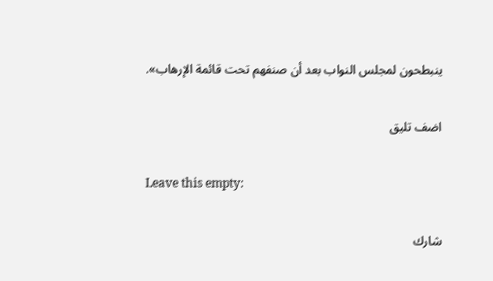ينبطحون لمجلس النواب بعد أن صنفهم تحت قائمة الإرهاب».

اضف تليق

Leave this empty:

شارك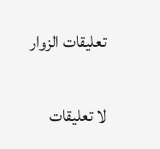تعليقات الزوار

لا تعليقات